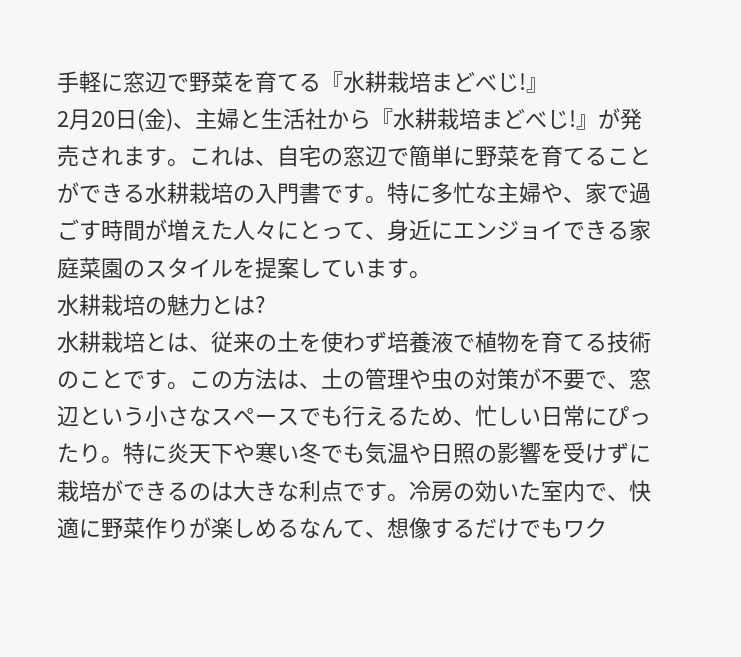手軽に窓辺で野菜を育てる『水耕栽培まどべじ!』
2月20日(金)、主婦と生活社から『水耕栽培まどべじ!』が発売されます。これは、自宅の窓辺で簡単に野菜を育てることができる水耕栽培の入門書です。特に多忙な主婦や、家で過ごす時間が増えた人々にとって、身近にエンジョイできる家庭菜園のスタイルを提案しています。
水耕栽培の魅力とは?
水耕栽培とは、従来の土を使わず培養液で植物を育てる技術のことです。この方法は、土の管理や虫の対策が不要で、窓辺という小さなスペースでも行えるため、忙しい日常にぴったり。特に炎天下や寒い冬でも気温や日照の影響を受けずに栽培ができるのは大きな利点です。冷房の効いた室内で、快適に野菜作りが楽しめるなんて、想像するだけでもワク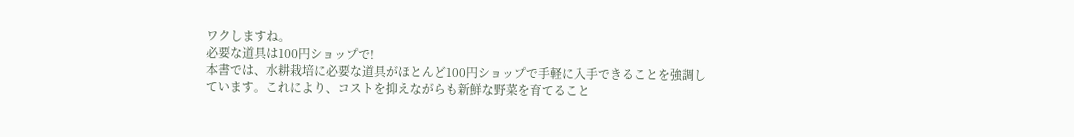ワクしますね。
必要な道具は100円ショップで!
本書では、水耕栽培に必要な道具がほとんど100円ショップで手軽に入手できることを強調しています。これにより、コストを抑えながらも新鮮な野菜を育てること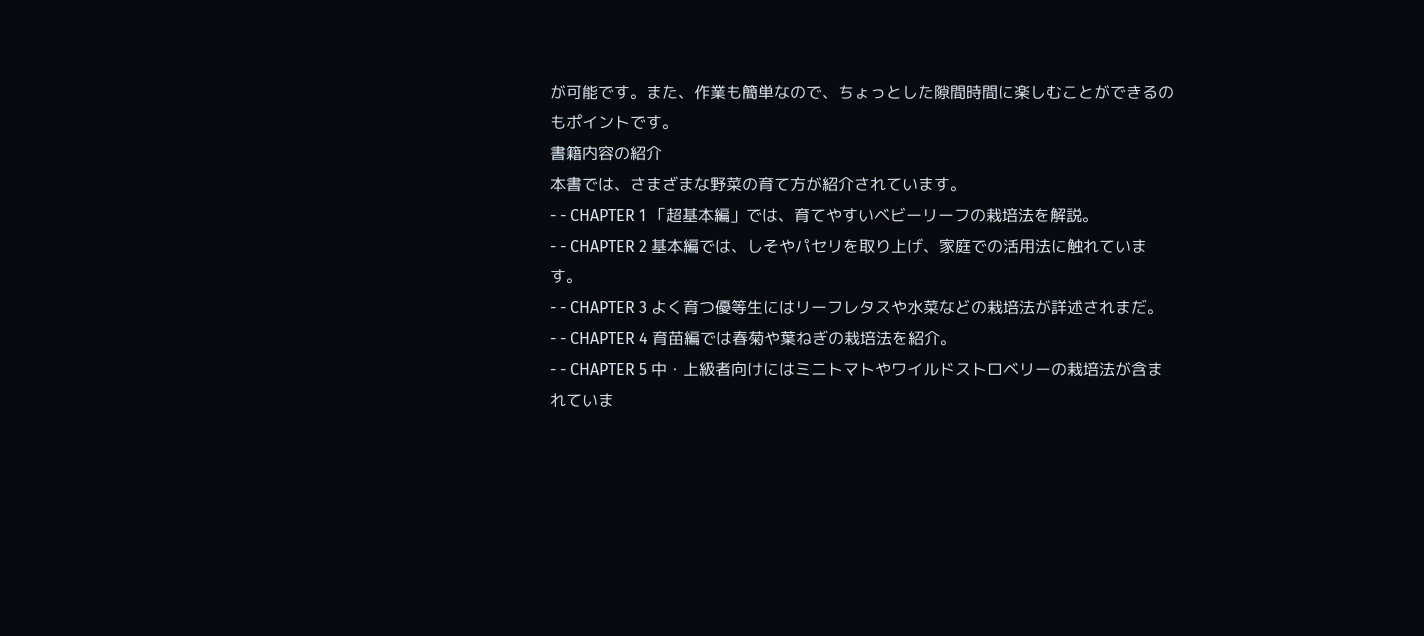が可能です。また、作業も簡単なので、ちょっとした隙間時間に楽しむことができるのもポイントです。
書籍内容の紹介
本書では、さまざまな野菜の育て方が紹介されています。
- - CHAPTER 1 「超基本編」では、育てやすいベビーリーフの栽培法を解説。
- - CHAPTER 2 基本編では、しそやパセリを取り上げ、家庭での活用法に触れています。
- - CHAPTER 3 よく育つ優等生にはリーフレタスや水菜などの栽培法が詳述されまだ。
- - CHAPTER 4 育苗編では春菊や葉ねぎの栽培法を紹介。
- - CHAPTER 5 中・上級者向けにはミニトマトやワイルドストロベリーの栽培法が含まれていま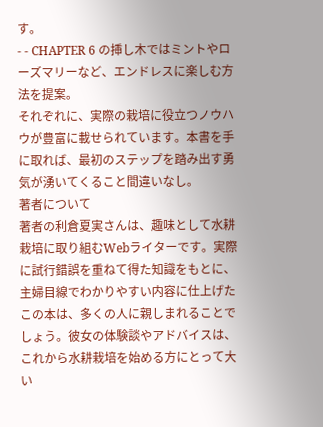す。
- - CHAPTER 6 の挿し木ではミントやローズマリーなど、エンドレスに楽しむ方法を提案。
それぞれに、実際の栽培に役立つノウハウが豊富に載せられています。本書を手に取れば、最初のステップを踏み出す勇気が湧いてくること間違いなし。
著者について
著者の利倉夏実さんは、趣味として水耕栽培に取り組むWebライターです。実際に試行錯誤を重ねて得た知識をもとに、主婦目線でわかりやすい内容に仕上げたこの本は、多くの人に親しまれることでしょう。彼女の体験談やアドバイスは、これから水耕栽培を始める方にとって大い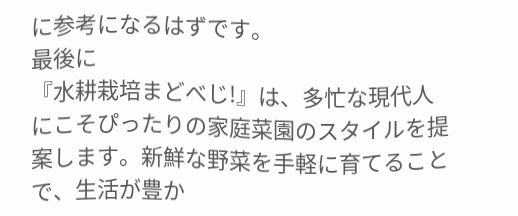に参考になるはずです。
最後に
『水耕栽培まどべじ!』は、多忙な現代人にこそぴったりの家庭菜園のスタイルを提案します。新鮮な野菜を手軽に育てることで、生活が豊か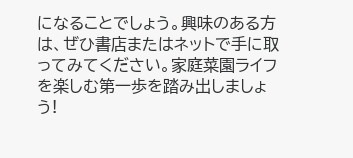になることでしょう。興味のある方は、ぜひ書店またはネットで手に取ってみてください。家庭菜園ライフを楽しむ第一歩を踏み出しましょう!